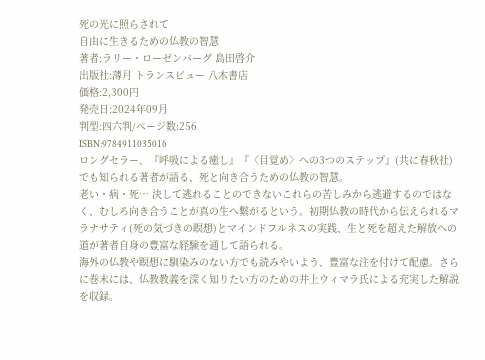死の光に照らされて
自由に生きるための仏教の智慧
著者:ラリー・ローゼンバーグ 島田啓介
出版社:薄月 トランスビュー 八木書店
価格:2,300円
発売日:2024年09月
判型:四六判/ページ数:256
ISBN:9784911035016
ロングセラー、『呼吸による癒し』『〈目覚め〉への3つのステップ』(共に春秋社)でも知られる著者が語る、死と向き合うための仏教の智慧。
老い・病・死… 決して逃れることのできないこれらの苦しみから逃避するのではなく、むしろ向き合うことが真の生へ繋がるという。初期仏教の時代から伝えられるマラナサティ(死の気づきの瞑想)とマインドフルネスの実践、生と死を超えた解放への道が著者自身の豊富な経験を通して語られる。
海外の仏教や瞑想に馴染みのない方でも読みやいよう、豊富な注を付けて配慮。さらに巻末には、仏教教義を深く知りたい方のための井上ウィマラ氏による充実した解説を収録。